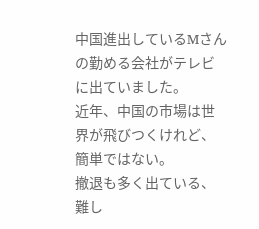中国進出しているMさんの勤める会社がテレビに出ていました。
近年、中国の市場は世界が飛びつくけれど、簡単ではない。
撤退も多く出ている、難し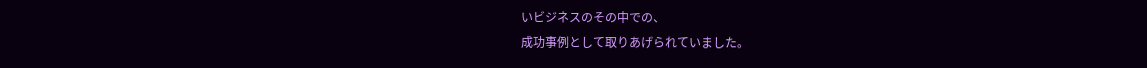いビジネスのその中での、
成功事例として取りあげられていました。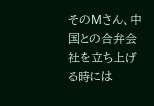そのMさん、中国との合弁会社を立ち上げる時には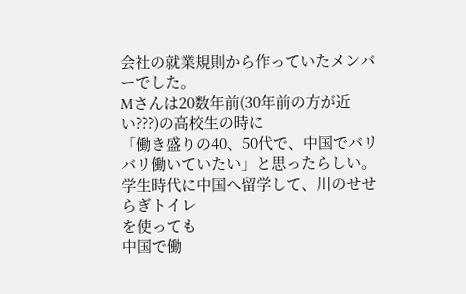会社の就業規則から作っていたメンバーでした。
Mさんは20数年前(30年前の方が近い???)の高校生の時に
「働き盛りの40、50代で、中国でバリバリ働いていたい」と思ったらしい。
学生時代に中国へ留学して、川のせせらぎトイレ
を使っても
中国で働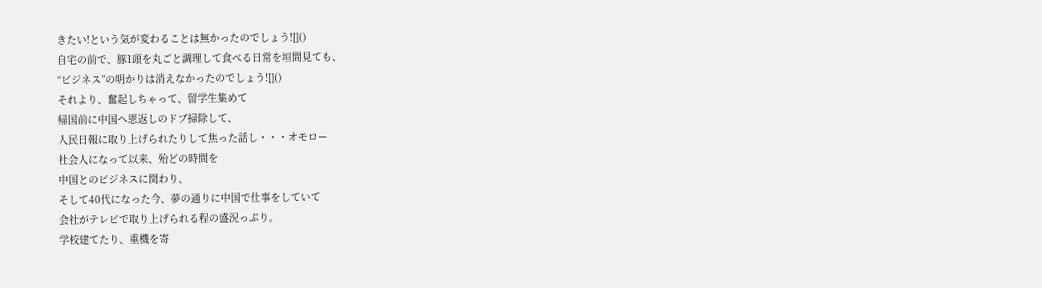きたい!という気が変わることは無かったのでしょう![]()
自宅の前で、豚1頭を丸ごと調理して食べる日常を垣間見ても、
“ビジネス”の明かりは消えなかったのでしょう![]()
それより、奮起しちゃって、留学生集めて
帰国前に中国へ恩返しのドブ掃除して、
人民日報に取り上げられたりして焦った話し・・・オモロー
社会人になって以来、殆どの時間を
中国とのビジネスに関わり、
そして40代になった今、夢の通りに中国で仕事をしていて
会社がテレビで取り上げられる程の盛況っぷり。
学校建てたり、重機を寄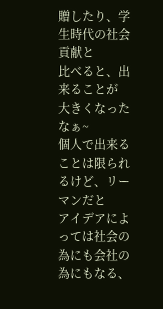贈したり、学生時代の社会貢献と
比べると、出来ることが
大きくなったなぁ~
個人で出来ることは限られるけど、リーマンだと
アイデアによっては社会の為にも会社の為にもなる、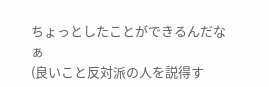ちょっとしたことができるんだなぁ
(良いこと反対派の人を説得す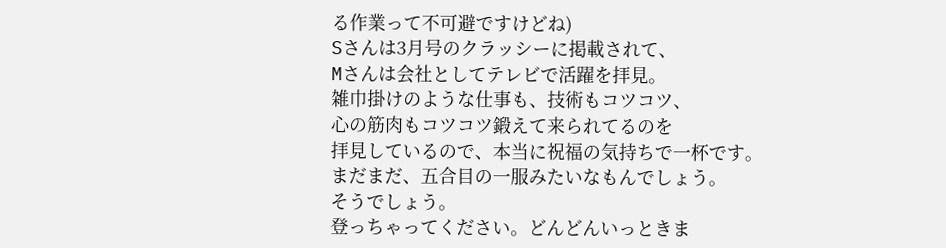る作業って不可避ですけどね)
Sさんは3月号のクラッシーに掲載されて、
Mさんは会社としてテレビで活躍を拝見。
雑巾掛けのような仕事も、技術もコツコツ、
心の筋肉もコツコツ鍛えて来られてるのを
拝見しているので、本当に祝福の気持ちで一杯です。
まだまだ、五合目の一服みたいなもんでしょう。
そうでしょう。
登っちゃってください。どんどんいっときま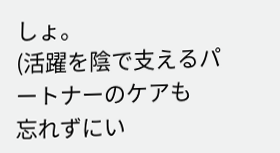しょ。
(活躍を陰で支えるパートナーのケアも
忘れずにい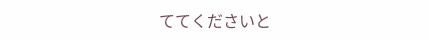ててくださいと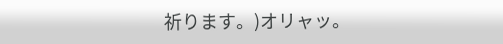祈ります。)オリャッ。